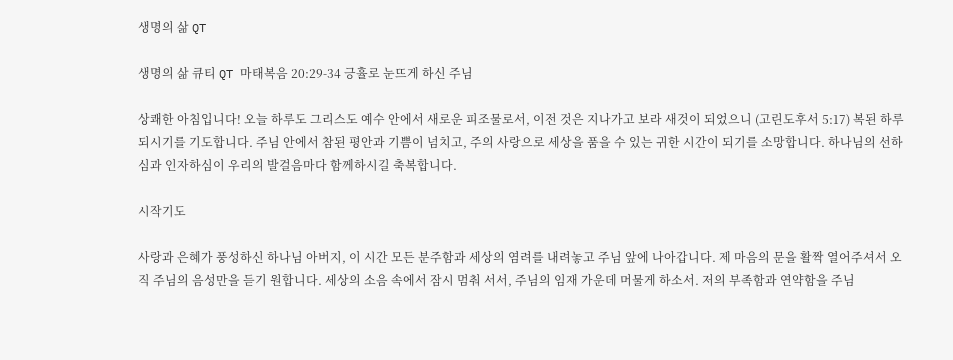생명의 삶 QT

생명의 삶 큐티 QT 마태복음 20:29-34 긍휼로 눈뜨게 하신 주님

상쾌한 아침입니다! 오늘 하루도 그리스도 예수 안에서 새로운 피조물로서, 이전 것은 지나가고 보라 새것이 되었으니 (고린도후서 5:17) 복된 하루 되시기를 기도합니다. 주님 안에서 참된 평안과 기쁨이 넘치고, 주의 사랑으로 세상을 품을 수 있는 귀한 시간이 되기를 소망합니다. 하나님의 선하심과 인자하심이 우리의 발걸음마다 함께하시길 축복합니다.

시작기도

사랑과 은혜가 풍성하신 하나님 아버지, 이 시간 모든 분주함과 세상의 염려를 내려놓고 주님 앞에 나아갑니다. 제 마음의 문을 활짝 열어주셔서 오직 주님의 음성만을 듣기 원합니다. 세상의 소음 속에서 잠시 멈춰 서서, 주님의 임재 가운데 머물게 하소서. 저의 부족함과 연약함을 주님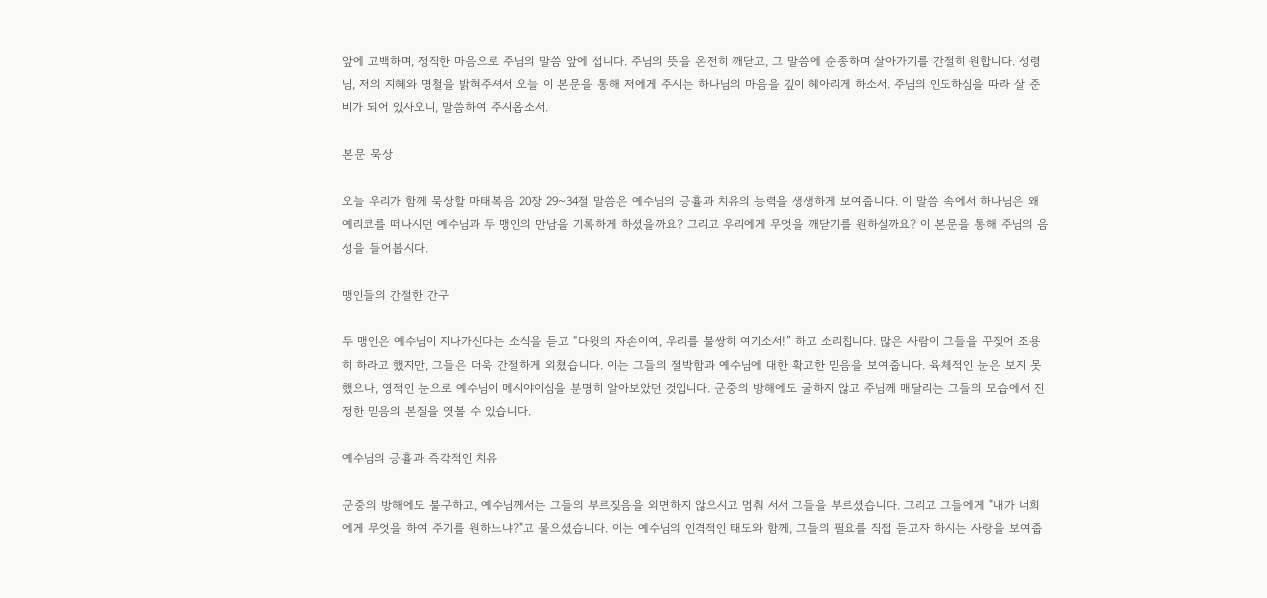앞에 고백하며, 정직한 마음으로 주님의 말씀 앞에 섭니다. 주님의 뜻을 온전히 깨닫고, 그 말씀에 순종하며 살아가기를 간절히 원합니다. 성령님, 저의 지혜와 명철을 밝혀주셔서 오늘 이 본문을 통해 저에게 주시는 하나님의 마음을 깊이 헤아리게 하소서. 주님의 인도하심을 따라 살 준비가 되어 있사오니, 말씀하여 주시옵소서.

본문 묵상

오늘 우리가 함께 묵상할 마태복음 20장 29~34절 말씀은 예수님의 긍휼과 치유의 능력을 생생하게 보여줍니다. 이 말씀 속에서 하나님은 왜 예리코를 떠나시던 예수님과 두 맹인의 만남을 기록하게 하셨을까요? 그리고 우리에게 무엇을 깨닫기를 원하실까요? 이 본문을 통해 주님의 음성을 들어봅시다.

맹인들의 간절한 간구

두 맹인은 예수님이 지나가신다는 소식을 듣고 “다윗의 자손이여, 우리를 불쌍히 여기소서!” 하고 소리칩니다. 많은 사람이 그들을 꾸짖어 조용히 하라고 했지만, 그들은 더욱 간절하게 외쳤습니다. 이는 그들의 절박함과 예수님에 대한 확고한 믿음을 보여줍니다. 육체적인 눈은 보지 못했으나, 영적인 눈으로 예수님이 메시야이심을 분명히 알아보았던 것입니다. 군중의 방해에도 굴하지 않고 주님께 매달리는 그들의 모습에서 진정한 믿음의 본질을 엿볼 수 있습니다.

예수님의 긍휼과 즉각적인 치유

군중의 방해에도 불구하고, 예수님께서는 그들의 부르짖음을 외면하지 않으시고 멈춰 서서 그들을 부르셨습니다. 그리고 그들에게 "내가 너희에게 무엇을 하여 주기를 원하느냐?"고 물으셨습니다. 이는 예수님의 인격적인 태도와 함께, 그들의 필요를 직접 듣고자 하시는 사랑을 보여줍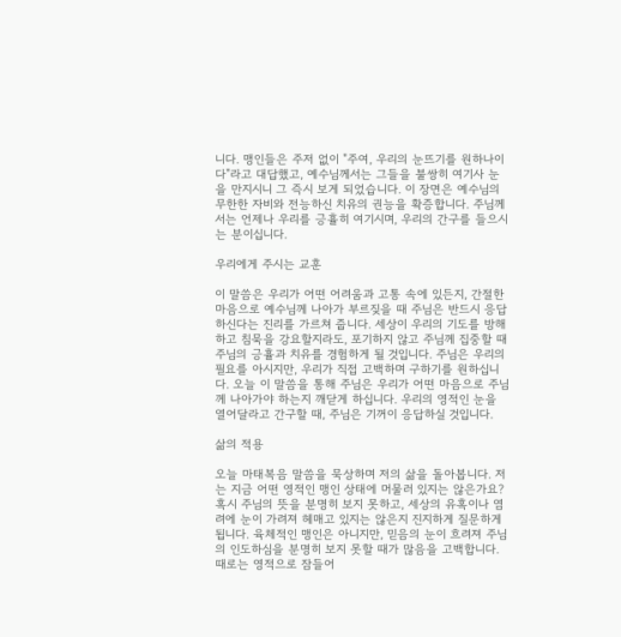니다. 맹인들은 주저 없이 "주여, 우리의 눈뜨기를 원하나이다"라고 대답했고, 예수님께서는 그들을 불쌍히 여기사 눈을 만지시니 그 즉시 보게 되었습니다. 이 장면은 예수님의 무한한 자비와 전능하신 치유의 권능을 확증합니다. 주님께서는 언제나 우리를 긍휼히 여기시며, 우리의 간구를 들으시는 분이십니다.

우리에게 주시는 교훈

이 말씀은 우리가 어떤 어려움과 고통 속에 있든지, 간절한 마음으로 예수님께 나아가 부르짖을 때 주님은 반드시 응답하신다는 진리를 가르쳐 줍니다. 세상이 우리의 기도를 방해하고 침묵을 강요할지라도, 포기하지 않고 주님께 집중할 때 주님의 긍휼과 치유를 경험하게 될 것입니다. 주님은 우리의 필요를 아시지만, 우리가 직접 고백하며 구하기를 원하십니다. 오늘 이 말씀을 통해 주님은 우리가 어떤 마음으로 주님께 나아가야 하는지 깨닫게 하십니다. 우리의 영적인 눈을 열어달라고 간구할 때, 주님은 기꺼이 응답하실 것입니다.

삶의 적용

오늘 마태복음 말씀을 묵상하며 저의 삶을 돌아봅니다. 저는 지금 어떤 영적인 맹인 상태에 머물러 있지는 않은가요? 혹시 주님의 뜻을 분명히 보지 못하고, 세상의 유혹이나 염려에 눈이 가려져 헤매고 있지는 않은지 진지하게 질문하게 됩니다. 육체적인 맹인은 아니지만, 믿음의 눈이 흐려져 주님의 인도하심을 분명히 보지 못할 때가 많음을 고백합니다. 때로는 영적으로 잠들어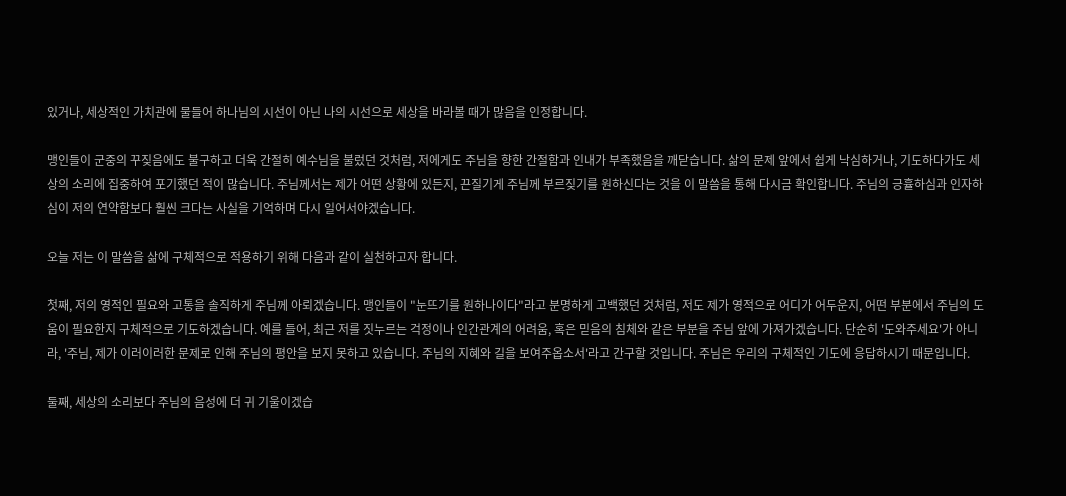있거나, 세상적인 가치관에 물들어 하나님의 시선이 아닌 나의 시선으로 세상을 바라볼 때가 많음을 인정합니다.

맹인들이 군중의 꾸짖음에도 불구하고 더욱 간절히 예수님을 불렀던 것처럼, 저에게도 주님을 향한 간절함과 인내가 부족했음을 깨닫습니다. 삶의 문제 앞에서 쉽게 낙심하거나, 기도하다가도 세상의 소리에 집중하여 포기했던 적이 많습니다. 주님께서는 제가 어떤 상황에 있든지, 끈질기게 주님께 부르짖기를 원하신다는 것을 이 말씀을 통해 다시금 확인합니다. 주님의 긍휼하심과 인자하심이 저의 연약함보다 훨씬 크다는 사실을 기억하며 다시 일어서야겠습니다.

오늘 저는 이 말씀을 삶에 구체적으로 적용하기 위해 다음과 같이 실천하고자 합니다.

첫째, 저의 영적인 필요와 고통을 솔직하게 주님께 아뢰겠습니다. 맹인들이 "눈뜨기를 원하나이다"라고 분명하게 고백했던 것처럼, 저도 제가 영적으로 어디가 어두운지, 어떤 부분에서 주님의 도움이 필요한지 구체적으로 기도하겠습니다. 예를 들어, 최근 저를 짓누르는 걱정이나 인간관계의 어려움, 혹은 믿음의 침체와 같은 부분을 주님 앞에 가져가겠습니다. 단순히 '도와주세요'가 아니라, '주님, 제가 이러이러한 문제로 인해 주님의 평안을 보지 못하고 있습니다. 주님의 지혜와 길을 보여주옵소서'라고 간구할 것입니다. 주님은 우리의 구체적인 기도에 응답하시기 때문입니다.

둘째, 세상의 소리보다 주님의 음성에 더 귀 기울이겠습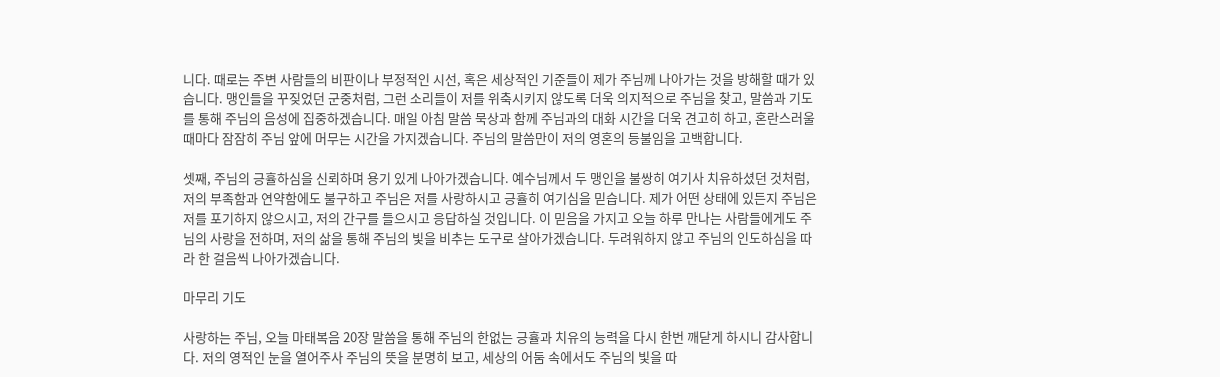니다. 때로는 주변 사람들의 비판이나 부정적인 시선, 혹은 세상적인 기준들이 제가 주님께 나아가는 것을 방해할 때가 있습니다. 맹인들을 꾸짖었던 군중처럼, 그런 소리들이 저를 위축시키지 않도록 더욱 의지적으로 주님을 찾고, 말씀과 기도를 통해 주님의 음성에 집중하겠습니다. 매일 아침 말씀 묵상과 함께 주님과의 대화 시간을 더욱 견고히 하고, 혼란스러울 때마다 잠잠히 주님 앞에 머무는 시간을 가지겠습니다. 주님의 말씀만이 저의 영혼의 등불임을 고백합니다.

셋째, 주님의 긍휼하심을 신뢰하며 용기 있게 나아가겠습니다. 예수님께서 두 맹인을 불쌍히 여기사 치유하셨던 것처럼, 저의 부족함과 연약함에도 불구하고 주님은 저를 사랑하시고 긍휼히 여기심을 믿습니다. 제가 어떤 상태에 있든지 주님은 저를 포기하지 않으시고, 저의 간구를 들으시고 응답하실 것입니다. 이 믿음을 가지고 오늘 하루 만나는 사람들에게도 주님의 사랑을 전하며, 저의 삶을 통해 주님의 빛을 비추는 도구로 살아가겠습니다. 두려워하지 않고 주님의 인도하심을 따라 한 걸음씩 나아가겠습니다.

마무리 기도

사랑하는 주님, 오늘 마태복음 20장 말씀을 통해 주님의 한없는 긍휼과 치유의 능력을 다시 한번 깨닫게 하시니 감사합니다. 저의 영적인 눈을 열어주사 주님의 뜻을 분명히 보고, 세상의 어둠 속에서도 주님의 빛을 따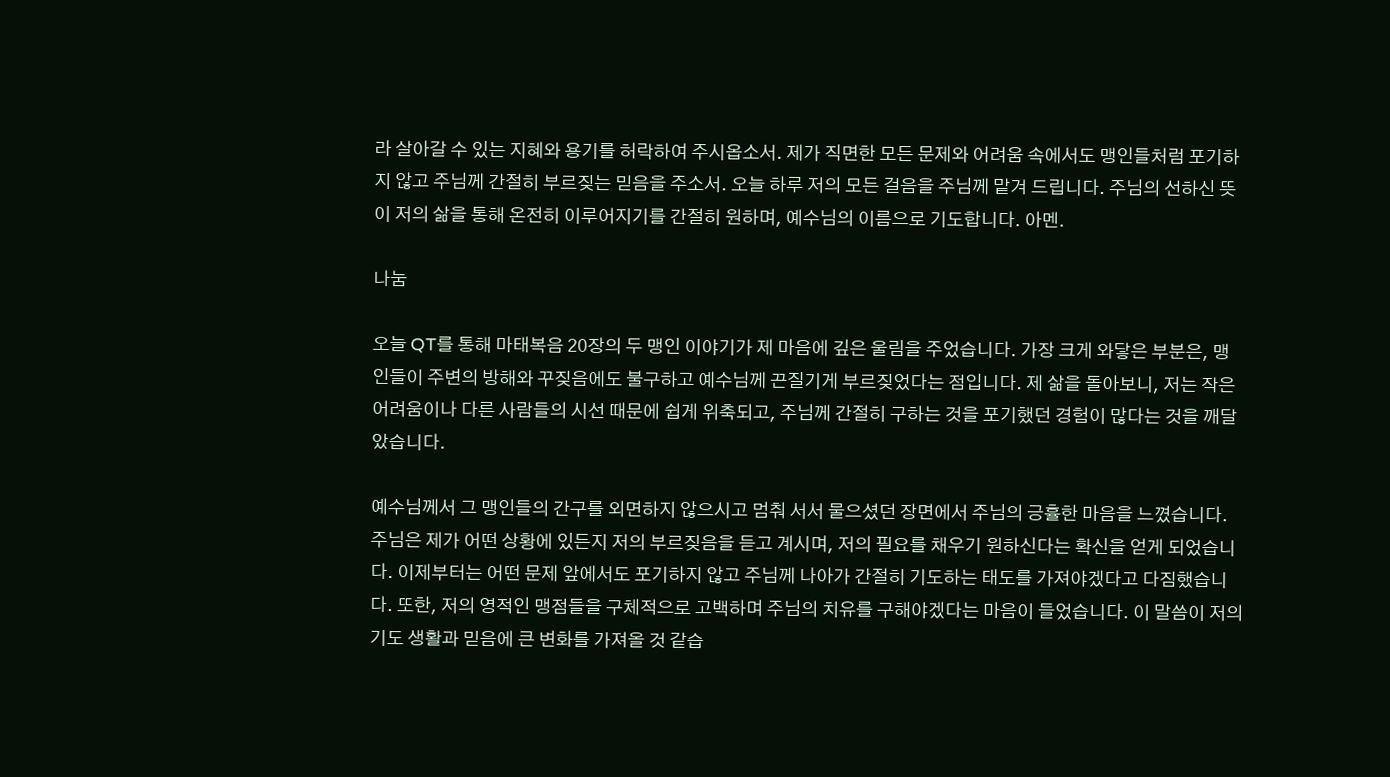라 살아갈 수 있는 지혜와 용기를 허락하여 주시옵소서. 제가 직면한 모든 문제와 어려움 속에서도 맹인들처럼 포기하지 않고 주님께 간절히 부르짖는 믿음을 주소서. 오늘 하루 저의 모든 걸음을 주님께 맡겨 드립니다. 주님의 선하신 뜻이 저의 삶을 통해 온전히 이루어지기를 간절히 원하며, 예수님의 이름으로 기도합니다. 아멘.

나눔

오늘 QT를 통해 마태복음 20장의 두 맹인 이야기가 제 마음에 깊은 울림을 주었습니다. 가장 크게 와닿은 부분은, 맹인들이 주변의 방해와 꾸짖음에도 불구하고 예수님께 끈질기게 부르짖었다는 점입니다. 제 삶을 돌아보니, 저는 작은 어려움이나 다른 사람들의 시선 때문에 쉽게 위축되고, 주님께 간절히 구하는 것을 포기했던 경험이 많다는 것을 깨달았습니다.

예수님께서 그 맹인들의 간구를 외면하지 않으시고 멈춰 서서 물으셨던 장면에서 주님의 긍휼한 마음을 느꼈습니다. 주님은 제가 어떤 상황에 있든지 저의 부르짖음을 듣고 계시며, 저의 필요를 채우기 원하신다는 확신을 얻게 되었습니다. 이제부터는 어떤 문제 앞에서도 포기하지 않고 주님께 나아가 간절히 기도하는 태도를 가져야겠다고 다짐했습니다. 또한, 저의 영적인 맹점들을 구체적으로 고백하며 주님의 치유를 구해야겠다는 마음이 들었습니다. 이 말씀이 저의 기도 생활과 믿음에 큰 변화를 가져올 것 같습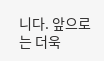니다. 앞으로는 더욱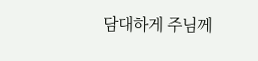담대하게 주님께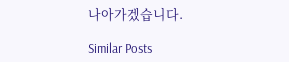나아가겠습니다.

Similar Posts